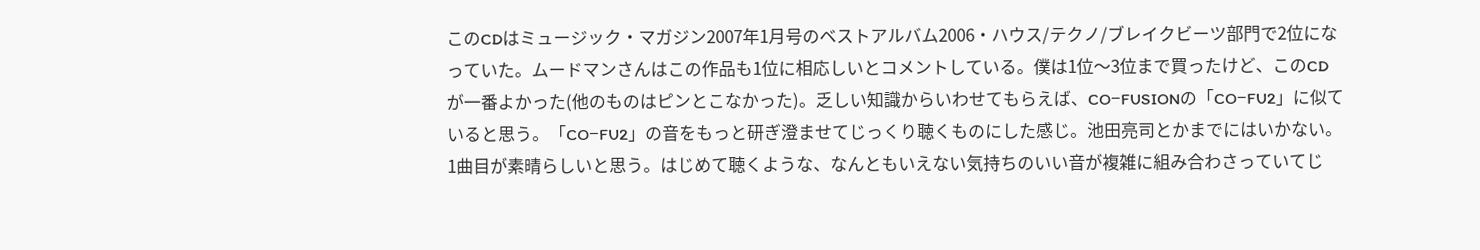このCDはミュージック・マガジン2007年1月号のベストアルバム2006・ハウス/テクノ/ブレイクビーツ部門で2位になっていた。ムードマンさんはこの作品も1位に相応しいとコメントしている。僕は1位〜3位まで買ったけど、このCDが一番よかった(他のものはピンとこなかった)。乏しい知識からいわせてもらえば、CO−FUSIONの「CO−FU2」に似ていると思う。「CO−FU2」の音をもっと研ぎ澄ませてじっくり聴くものにした感じ。池田亮司とかまでにはいかない。
1曲目が素晴らしいと思う。はじめて聴くような、なんともいえない気持ちのいい音が複雑に組み合わさっていてじ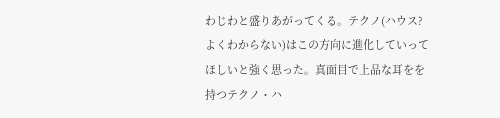わじわと盛りあがってくる。テクノ(ハウス?よくわからない)はこの方向に進化していってほしいと強く思った。真面目で上品な耳をを持つテクノ・ハ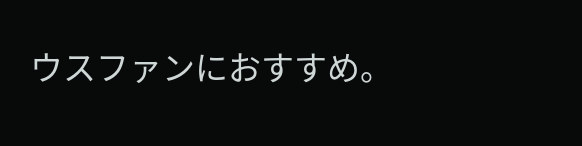ウスファンにおすすめ。